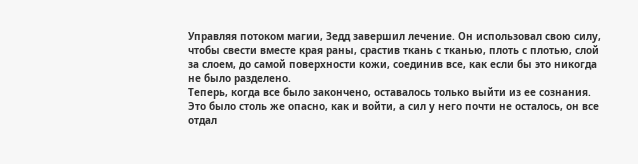Управляя потоком магии, Зедд завершил лечение. Он использовал свою силу, чтобы свести вместе края раны, срастив ткань с тканью, плоть с плотью, слой за слоем, до самой поверхности кожи, соединив все, как если бы это никогда не было разделено.
Теперь, когда все было закончено, оставалось только выйти из ее сознания.
Это было столь же опасно, как и войти, а сил у него почти не осталось, он все отдал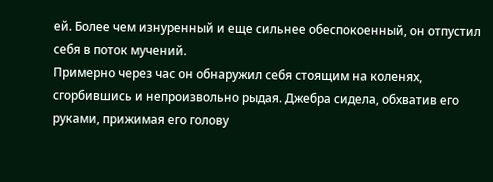ей. Более чем изнуренный и еще сильнее обеспокоенный, он отпустил себя в поток мучений.
Примерно через час он обнаружил себя стоящим на коленях, сгорбившись и непроизвольно рыдая. Джебра сидела, обхватив его руками, прижимая его голову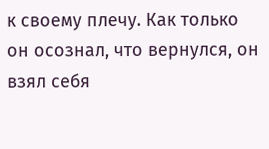к своему плечу. Как только он осознал, что вернулся, он взял себя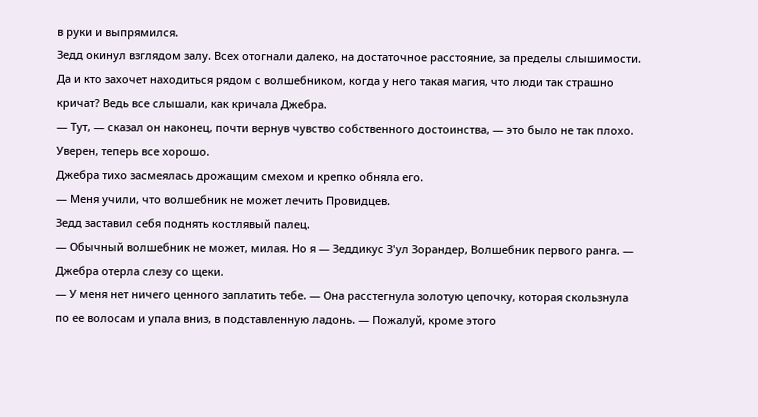в руки и выпрямился.
Зедд окинул взглядом залу. Всех отогнали далеко, на достаточное расстояние, за пределы слышимости. Да и кто захочет находиться рядом с волшебником, когда у него такая магия, что люди так страшно кричат? Ведь все слышали, как кричала Джебра.
— Тут, — сказал он наконец, почти вернув чувство собственного достоинства, — это было не так плохо. Уверен, теперь все хорошо.
Джебра тихо засмеялась дрожащим смехом и крепко обняла его.
— Меня учили, что волшебник не может лечить Провидцев.
Зедд заставил себя поднять костлявый палец.
— Обычный волшебник не может, милая. Но я — Зеддикус З'ул Зорандер, Волшебник первого ранга. — Джебра отерла слезу со щеки.
— У меня нет ничего ценного заплатить тебе. — Она расстегнула золотую цепочку, которая скользнула по ее волосам и упала вниз, в подставленную ладонь. — Пожалуй, кроме этого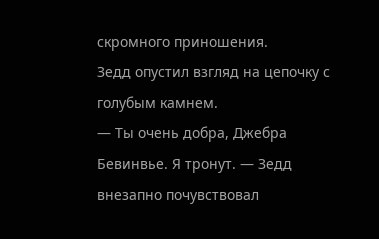скромного приношения.
Зедд опустил взгляд на цепочку с голубым камнем.
— Ты очень добра, Джебра Бевинвье. Я тронут. — Зедд внезапно почувствовал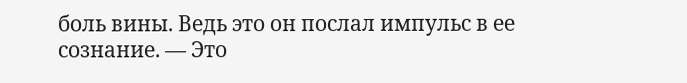боль вины. Ведь это он послал импульс в ее сознание. — Это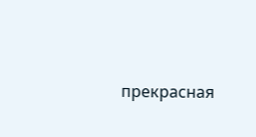прекрасная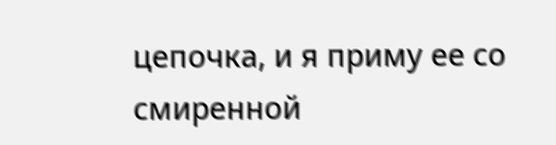цепочка, и я приму ее со смиренной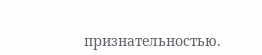признательностью.